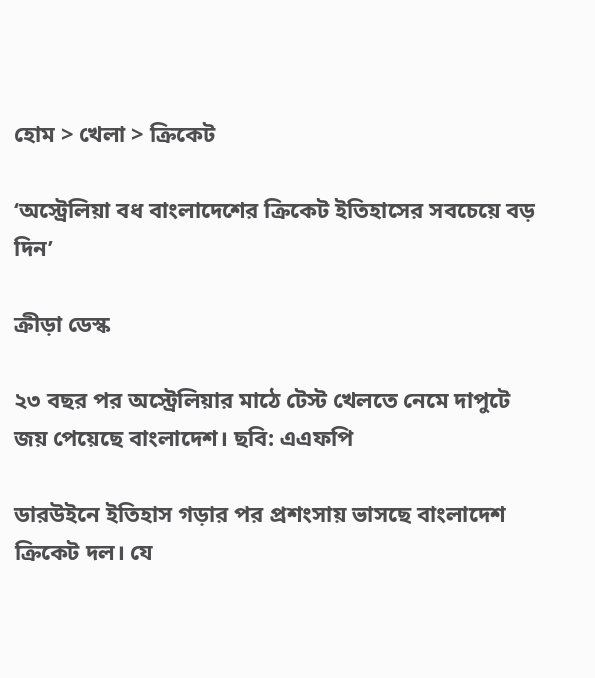হোম > খেলা > ক্রিকেট

‘অস্ট্রেলিয়া বধ বাংলাদেশের ক্রিকেট ইতিহাসের সবচেয়ে বড় দিন’

ক্রীড়া ডেস্ক

২৩ বছর পর অস্ট্রেলিয়ার মাঠে টেস্ট খেলতে নেমে দাপুটে জয় পেয়েছে বাংলাদেশ। ছবি: এএফপি

ডারউইনে ইতিহাস গড়ার পর প্রশংসায় ভাসছে বাংলাদেশ ক্রিকেট দল। যে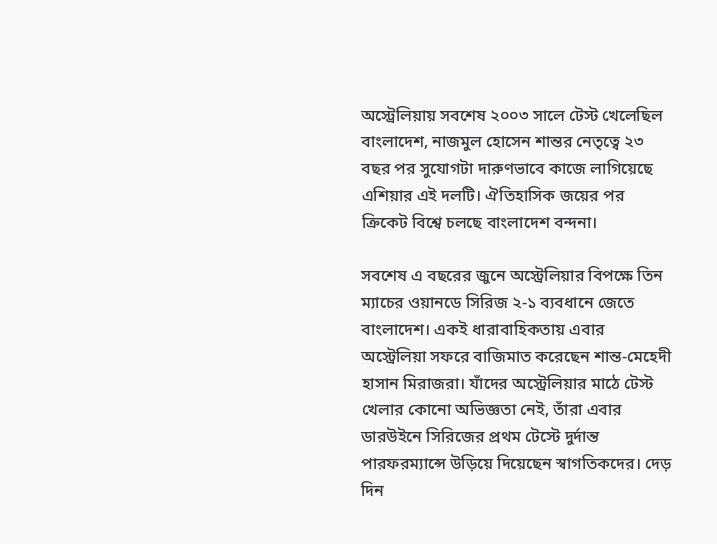অস্ট্রেলিয়ায় সবশেষ ২০০৩ সালে টেস্ট খেলেছিল বাংলাদেশ, নাজমুল হোসেন শান্তর নেতৃত্বে ২৩ বছর পর সুযোগটা দারুণভাবে কাজে লাগিয়েছে এশিয়ার এই দলটি। ঐতিহাসিক জয়ের পর ক্রিকেট বিশ্বে চলছে বাংলাদেশ বন্দনা।

সবশেষ এ বছরের জুনে অস্ট্রেলিয়ার বিপক্ষে তিন ম্যাচের ওয়ানডে সিরিজ ২-১ ব্যবধানে জেতে বাংলাদেশ। একই ধারাবাহিকতায় এবার অস্ট্রেলিয়া সফরে বাজিমাত করেছেন শান্ত-মেহেদী হাসান মিরাজরা। যাঁদের অস্ট্রেলিয়ার মাঠে টেস্ট খেলার কোনো অভিজ্ঞতা নেই, তাঁরা এবার ডারউইনে সিরিজের প্রথম টেস্টে দুর্দান্ত পারফরম্যান্সে উড়িয়ে দিয়েছেন স্বাগতিকদের। দেড় দিন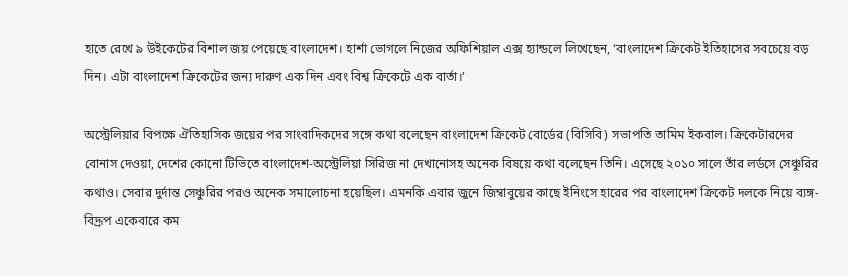হাতে রেখে ৯ উইকেটের বিশাল জয় পেয়েছে বাংলাদেশ। হার্শা ভোগলে নিজের অফিশিয়াল এক্স হ্যান্ডলে লিখেছেন, ‘বাংলাদেশ ক্রিকেট ইতিহাসের সবচেয়ে বড় দিন। এটা বাংলাদেশ ক্রিকেটের জন্য দারুণ এক দিন এবং বিশ্ব ক্রিকেটে এক বার্তা।’

অস্ট্রেলিয়ার বিপক্ষে ঐতিহাসিক জয়ের পর সাংবাদিকদের সঙ্গে কথা বলেছেন বাংলাদেশ ক্রিকেট বোর্ডের (বিসিবি) সভাপতি তামিম ইকবাল। ক্রিকেটারদের বোনাস দেওয়া, দেশের কোনো টিভিতে বাংলাদেশ-অস্ট্রেলিয়া সিরিজ না দেখানোসহ অনেক বিষয়ে কথা বলেছেন তিনি। এসেছে ২০১০ সালে তাঁর লর্ডসে সেঞ্চুরির কথাও। সেবার দুর্দান্ত সেঞ্চুরির পরও অনেক সমালোচনা হয়েছিল। এমনকি এবার জুনে জিম্বাবুয়ের কাছে ইনিংসে হারের পর বাংলাদেশ ক্রিকেট দলকে নিয়ে ব্যঙ্গ-বিদ্রূপ একেবারে কম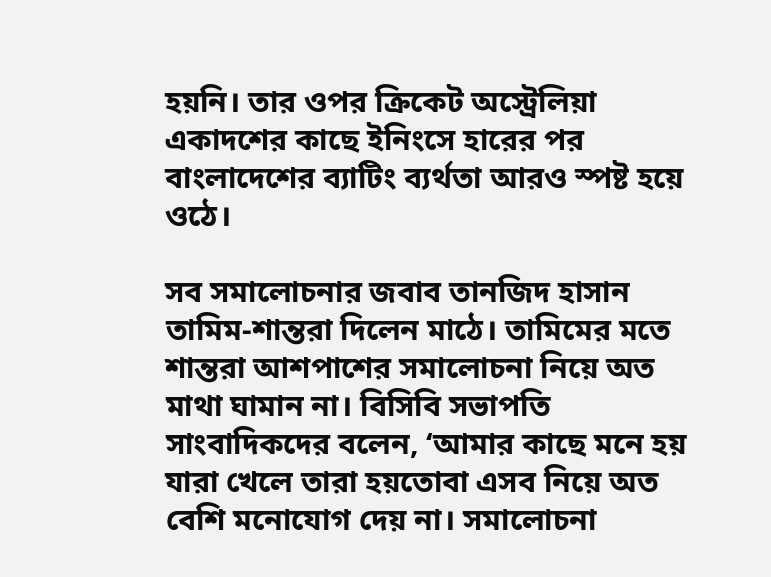হয়নি। তার ওপর ক্রিকেট অস্ট্রেলিয়া একাদশের কাছে ইনিংসে হারের পর বাংলাদেশের ব্যাটিং ব্যর্থতা আরও স্পষ্ট হয়ে ওঠে।

সব সমালোচনার জবাব তানজিদ হাসান তামিম-শান্তরা দিলেন মাঠে। তামিমের মতে শান্তরা আশপাশের সমালোচনা নিয়ে অত মাথা ঘামান না। বিসিবি সভাপতি সাংবাদিকদের বলেন, ‘আমার কাছে মনে হয় যারা খেলে তারা হয়তোবা এসব নিয়ে অত বেশি মনোযোগ দেয় না। সমালোচনা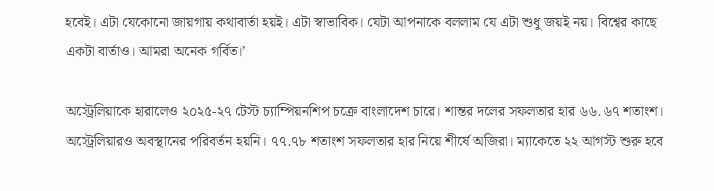হবেই। এটা যেকোনো জায়গায় কথাবার্তা হয়ই। এটা স্বাভাবিক। যেটা আপনাকে বললাম যে এটা শুধু জয়ই নয়। বিশ্বের কাছে একটা বার্তাও। আমরা অনেক গর্বিত।’

অস্ট্রেলিয়াকে হারালেও ২০২৫-২৭ টেস্ট চ্যাম্পিয়নশিপ চক্রে বাংলাদেশ চারে। শান্তর দলের সফলতার হার ৬৬.৬৭ শতাংশ। অস্ট্রেলিয়ারও অবস্থানের পরিবর্তন হয়নি। ৭৭.৭৮ শতাংশ সফলতার হার নিয়ে শীর্ষে অজিরা। ম্যাকেতে ২২ আগস্ট শুরু হবে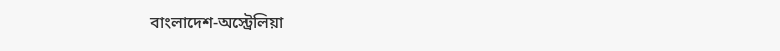বাংলাদেশ-অস্ট্রেলিয়া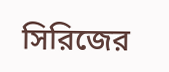সিরিজের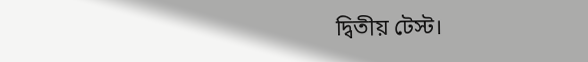দ্বিতীয় টেস্ট।